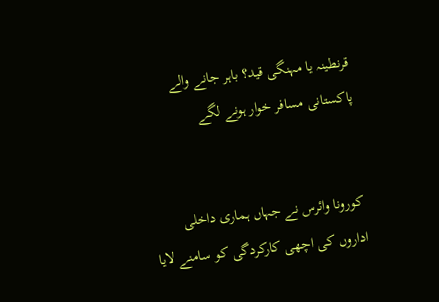قرنطینہ یا مہنگی قید؟ باہر جانے والے پاکستانی مسافر خوار ہونے لگے


کورونا وائرس نے جہاں ہماری داخلی اداروں کی اچھی کارکردگی کو سامنے لایا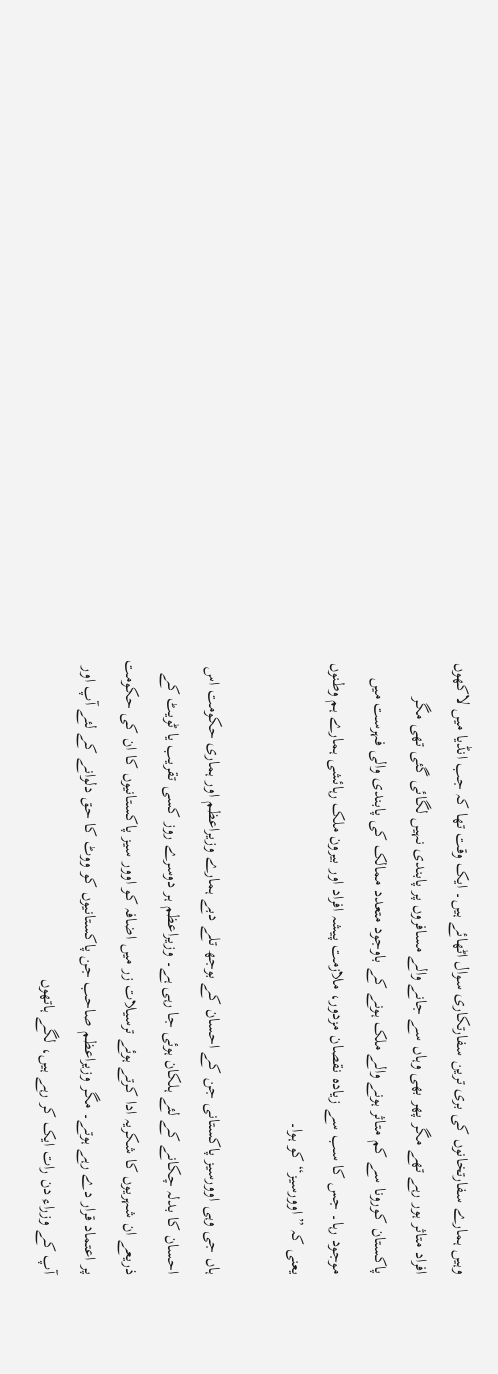وہیں ہمارے سفارتخانوں کی بری ترین سفارتکاری سوال اٹھائے ہیں۔ ایک وقت تھا کہ جب انڈیا میں لاکھوں افراد متاثر ہور رہے تھے مگر پھر بھی وہاں سے جانے والے مسافروں پر پابندی نہیں لگائی گئی تھی مگر پاکستان کورونا سے کم متاثر ہونے والے ملک ہونے کے باوجود متعدد ممالک کی پابندی والی فہرست میں موجود رہا۔ جس کا سب سے زیادہ نقصان مزدور، ملازمت پیشہ افراد اور بیرون ملک رہائشی ہمارے ہم وطنوں یعنی کہ ”اوورسیز“ کو ہوا۔

ہاں جی وہی اوورسیز پاکستانی جن کے احسان کے بوجھ تلے دبے ہمارے وزیراعظم اور ہماری حکومت اس احسان کا بدلہ چکانے کے لئے ہلکان ہوئی جا رہی ہے۔ وزیراعظم ہر دوسرے روز کسی تقریب یا ٹویٹ کے ذریعے ان شہریوں کا شکریہ ادا کرتے ہوئے ترسیلات زر میں اضافہ کو اوور سیز پاکستانیوں کا ان کی حکومت پر اعتماد قرار دے رہے ہوتے۔ مگر وزیراعظم صاحب جن پاکستانیوں کو ووٹ کا حق دلوانے کے لئے آپ اور آپ کے وزراء دن رات ایک کر رہے ہیں، لگے ہاتھوں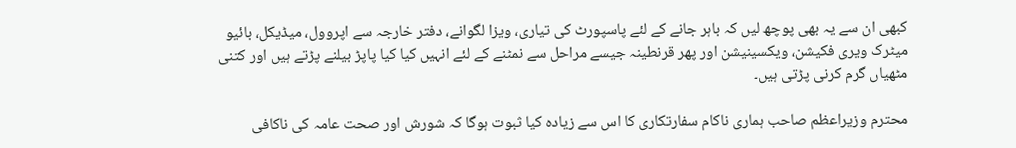کبھی ان سے یہ بھی پوچھ لیں کہ باہر جانے کے لئے پاسپورٹ کی تیاری، ویزا لگوانے، دفتر خارجہ سے اپروول، میڈیکل، بائیو میٹرک ویری فکیشن، ویکسینیشن اور پھر قرنطینہ جیسے مراحل سے نمٹنے کے لئے انہیں کیا کیا پاپڑ بیلنے پڑتے ہیں اور کتنی مٹھیاں گرم کرنی پڑتی ہیں۔

محترم وزیراعظم صاحب ہماری ناکام سفارتکاری کا اس سے زیادہ کیا ثبوت ہوگا کہ شورش اور صحت عامہ کی ناکافی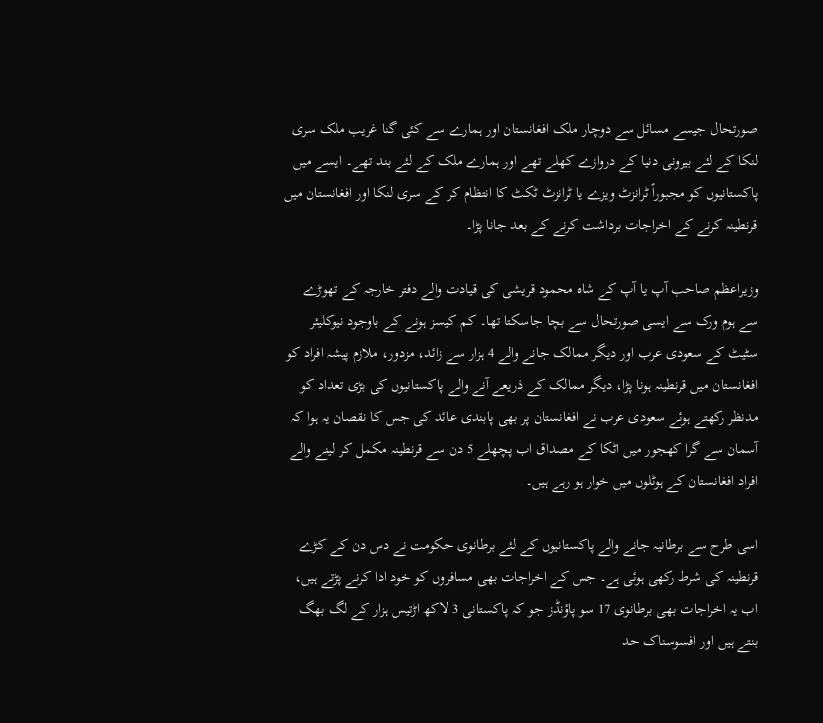صورتحال جیسے مسائل سے دوچار ملک افغانستان اور ہمارے سے کئی گنا غریب ملک سری لنکا کے لئے بیرونی دنیا کے دروازے کھلے تھے اور ہمارے ملک کے لئے بند تھے۔ ایسے میں پاکستانیوں کو مجبوراً ٹرانزٹ ویزے یا ٹرانزٹ ٹکٹ کا انتظام کر کے سری لنکا اور افغانستان میں قرنطینہ کرنے کے اخراجات برداشت کرنے کے بعد جانا پڑا۔

وزیراعظم صاحب آپ یا آپ کے شاہ محمود قریشی کی قیادت والے دفتر خارجہ کے تھوڑے سے ہوم ورک سے ایسی صورتحال سے بچا جاسکتا تھا۔ کم کیسز ہونے کے باوجود نیوکلیئر سٹیٹ کے سعودی عرب اور دیگر ممالک جانے والے 4 ہزار سے زائد، مزدور، ملازم پیشہ افراد کو افغانستان میں قرنطینہ ہونا پڑا، دیگر ممالک کے ذریعے آنے والے پاکستانیوں کی بڑی تعداد کو مدنظر رکھتے ہوئے سعودی عرب نے افغانستان پر بھی پابندی عائد کی جس کا نقصان یہ ہوا کہ آسمان سے گرا کھجور میں اٹکا کے مصداق اب پچھلے 5 دن سے قرنطینہ مکمل کر لینے والے افراد افغانستان کے ہوٹلوں میں خوار ہو رہے ہیں۔

اسی طرح سے برطانیہ جانے والے پاکستانیوں کے لئے برطانوی حکومت نے دس دن کے کڑے قرنطینہ کی شرط رکھی ہوئی ہے۔ جس کے اخراجات بھی مسافروں کو خود ادا کرنے پڑتے ہیں، اب یہ اخراجات بھی برطانوی 17 سو پاؤنڈز جو کہ پاکستانی 3 لاکھ اڑتیس ہزار کے لگ بھگ بنتے ہیں اور افسوسناک حد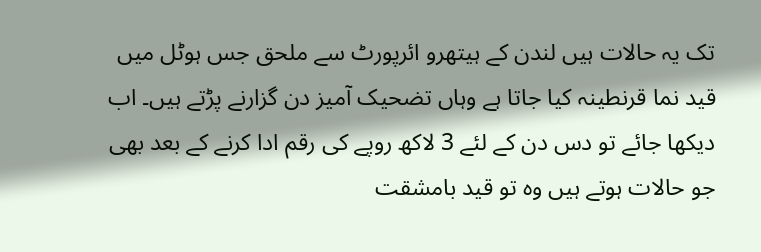تک یہ حالات ہیں لندن کے ہیتھرو ائرپورٹ سے ملحق جس ہوٹل میں قید نما قرنطینہ کیا جاتا ہے وہاں تضحیک آمیز دن گزارنے پڑتے ہیں۔ اب دیکھا جائے تو دس دن کے لئے 3 لاکھ روپے کی رقم ادا کرنے کے بعد بھی جو حالات ہوتے ہیں وہ تو قید بامشقت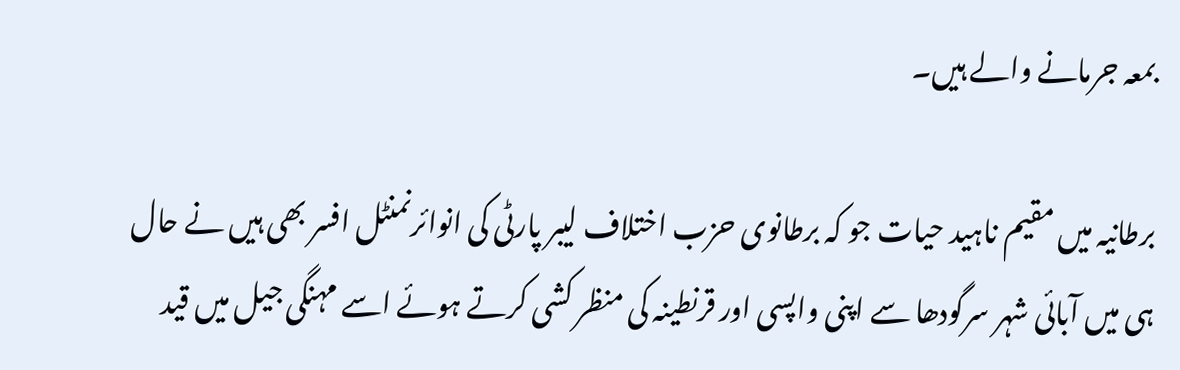بمعہ جرمانے والے ہیں۔

برطانیہ میں مقیم ناہید حیات جو کہ برطانوی حزب اختلاف لیبر پارٹی کی انوائرنمنٹل افسر بھی ہیں نے حال ہی میں آبائی شہر سرگودھا سے اپنی واپسی اور قرنطینہ کی منظر کشی کرتے ہوئے اسے مہنگی جیل میں قید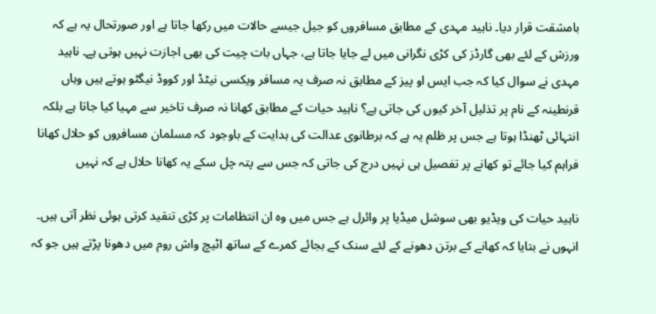بامشقت قرار دیا۔ ناہید مہدی کے مطابق مسافروں کو جیل جیسے حالات میں رکھا جاتا ہے اور صورتحال یہ ہے کہ ورزش کے لئے بھی گارڈز کی کڑی نگرانی میں لے جایا جاتا ہے، جہاں بات چیت کی بھی اجازت نہیں ہوتی ہے۔ ناہید مہدی نے سوال کیا کہ جب ایس او پیز کے مطابق نہ صرف یہ مسافر ویکسی نیٹڈ اور کووڈ نیگٹو ہوتے ہیں وہاں قرنطینہ کے نام پر تذلیل آخر کیوں کی جاتی ہے؟ ناہید حیات کے مطابق کھانا نہ صرف تاخیر سے مہیا کیا جاتا ہے بلکہ انتہائی ٹھنڈا ہوتا ہے جس پر ظلم یہ ہے کہ برطانوی عدالت کی ہدایت کے باوجود کہ مسلمان مسافروں کو حلال کھانا فراہم کیا جائے تو کھانے پر تفصیل ہی نہیں درج کی جاتی کہ جس سے پتہ چل سکے یہ کھانا حلال ہے کہ نہیں

ناہید حیات کی ویڈیو بھی سوشل میڈیا پر وائرل ہے جس میں وہ ان انتظامات پر کڑی تنقید کرتی ہوئی نظر آتی ہیں۔ انہوں نے بتایا کہ کھانے کے برتن دھونے کے لئے سنک کے بجائے کمرے کے ساتھ اٹیچ واش روم میں دھونا پڑتے ہیں جو کہ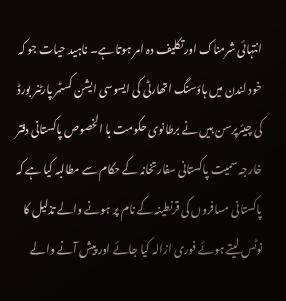انتہائی شرمناک اور تکلیف دہ امر ہوتا ہے۔ ناہید حیات جو کہ خود لندن میں ہاؤسنگ اتھارٹی کی ایسوسی ایشن کسٹمر پارٹنر بورڈ کی چیئرپرسن ہیں نے برطانوی حکومت با الخصوص پاکستانی دفتر خارجہ سمیت پاکستانی سفارتخانہ کے حکام سے مطالبہ کیا ہے کہ پاکستانی مسافروں کی قرنطینہ کے نام پر ہونے والے تذلیل کا نوٹس لیتے ہوئے فوری ازالہ کیا جائے اور پیش آنے والے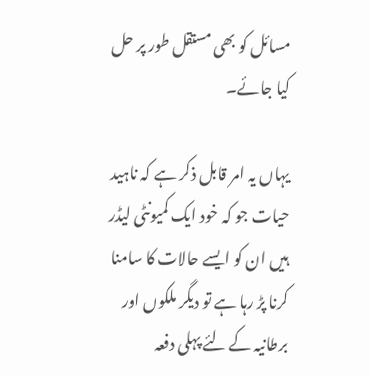مسائل کو بھی مستقل طور پر حل کیا جائے۔

یہاں یہ امر قابل ذکر ہے کہ ناہید حیات جو کہ خود ایک کمیونٹی لیڈر ہیں ان کو ایسے حالات کا سامنا کرنا پڑ رہا ہے تو دیگر ملکوں اور برطانیہ کے لئے پہلی دفعہ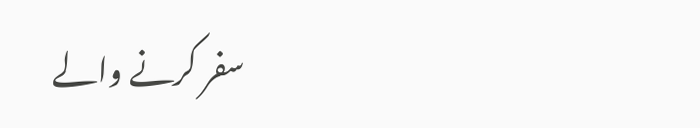سفر کرنے والے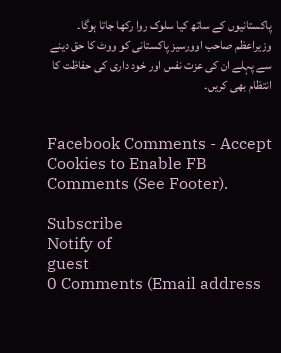پاکستانیوں کے ساتھ کیا سلوک روا رکھا جاتا ہوگا۔ وزیراعظم صاحب اوورسیز پاکستانی کو ووٹ کا حق دینے سے پہلے ان کی عزت نفس اور خود داری کی حفاظت کا انتظام بھی کریں۔


Facebook Comments - Accept Cookies to Enable FB Comments (See Footer).

Subscribe
Notify of
guest
0 Comments (Email address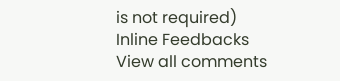is not required)
Inline Feedbacks
View all comments